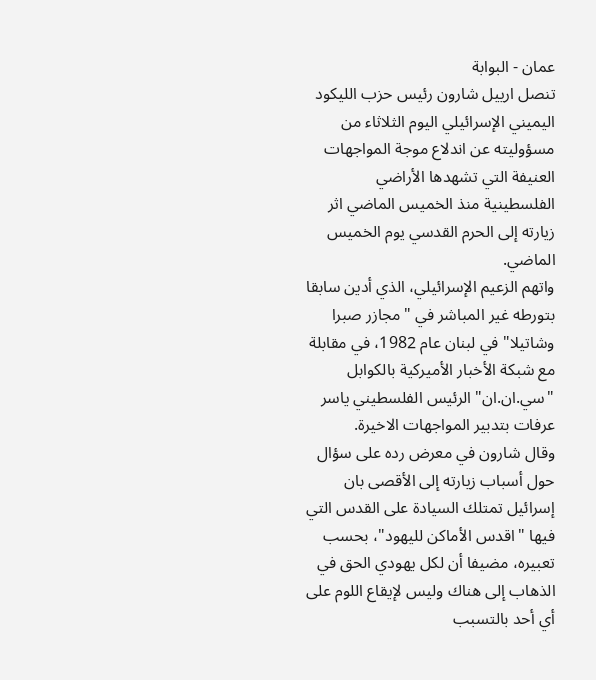عمان - البوابة
تنصل ارييل شارون رئيس حزب الليكود اليميني الإسرائيلي اليوم الثلاثاء من مسؤوليته عن اندلاع موجة المواجهات العنيفة التي تشهدها الأراضي الفلسطينية منذ الخميس الماضي اثر زيارته إلى الحرم القدسي يوم الخميس الماضي.
واتهم الزعيم الإسرائيلي، الذي أدين سابقا بتورطه غير المباشر في "مجازر صبرا وشاتيلا" في لبنان عام 1982، في مقابلة مع شبكة الأخبار الأميركية بالكوابل "سي.ان.ان" الرئيس الفلسطيني ياسر عرفات بتدبير المواجهات الاخيرة.
وقال شارون في معرض رده على سؤال حول أسباب زيارته إلى الأقصى بان إسرائيل تمتلك السيادة على القدس التي فيها "اقدس الأماكن لليهود"، بحسب تعبيره، مضيفا أن لكل يهودي الحق في الذهاب إلى هناك وليس لإيقاع اللوم على أي أحد بالتسبب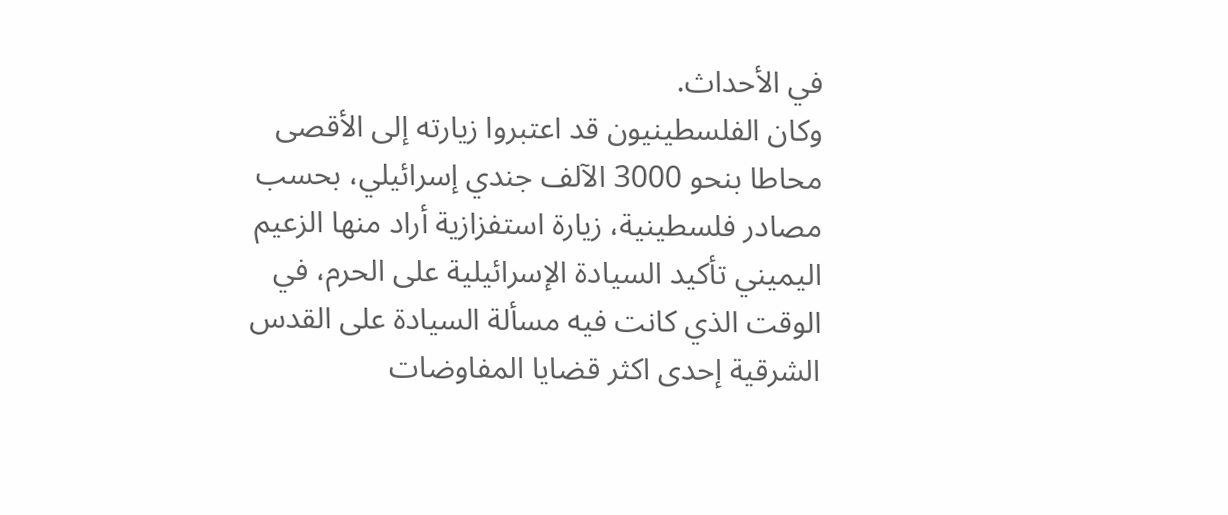في الأحداث.
وكان الفلسطينيون قد اعتبروا زيارته إلى الأقصى محاطا بنحو 3000 الآلف جندي إسرائيلي، بحسب مصادر فلسطينية، زيارة استفزازية أراد منها الزعيم اليميني تأكيد السيادة الإسرائيلية على الحرم، في الوقت الذي كانت فيه مسألة السيادة على القدس الشرقية إحدى اكثر قضايا المفاوضات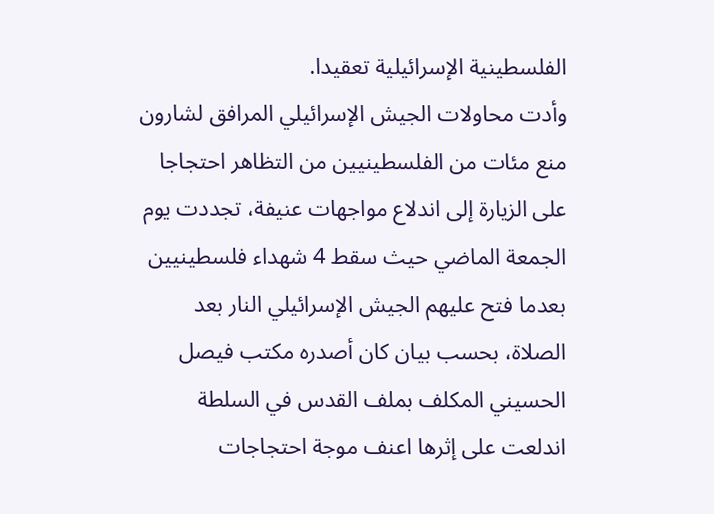الفلسطينية الإسرائيلية تعقيدا.
وأدت محاولات الجيش الإسرائيلي المرافق لشارون منع مئات من الفلسطينيين من التظاهر احتجاجا على الزيارة إلى اندلاع مواجهات عنيفة، تجددت يوم الجمعة الماضي حيث سقط 4 شهداء فلسطينيين بعدما فتح عليهم الجيش الإسرائيلي النار بعد الصلاة، بحسب بيان كان أصدره مكتب فيصل الحسيني المكلف بملف القدس في السلطة اندلعت على إثرها اعنف موجة احتجاجات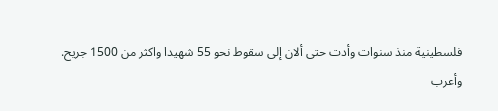فلسطينية منذ سنوات وأدت حتى ألان إلى سقوط نحو 55 شهيدا واكثر من 1500 جريح.
وأعرب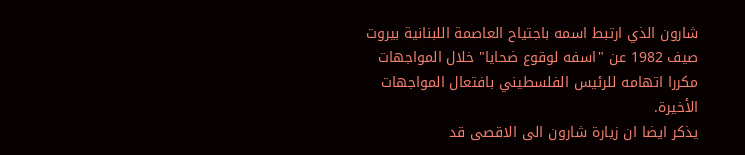شارون الذي ارتبط اسمه باجتياح العاصمة اللبنانية بيروت صيف 1982 عن "اسفه لوقوع ضحايا" خلال المواجهات مكررا اتهامه للرئيس الفلسطيني بافتعال المواجهات الأخيرة.
يذكر ايضا ان زيارة شارون الى الاقصى قد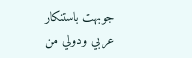جوبهت باستنكار عربي ودولي من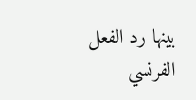بينها رد الفعل الفرنسي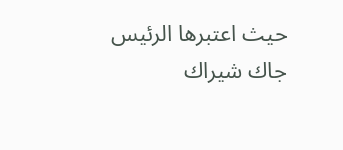حيث اعتبرها الرئيس جاك شيراك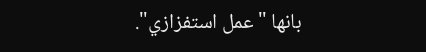بانها "عمل استفزازي".